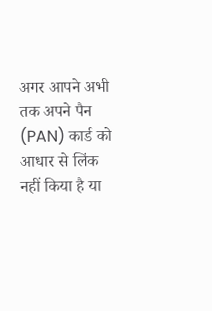अगर आपने अभी तक अपने पैन (PAN) कार्ड को आधार से लिंक नहीं किया है या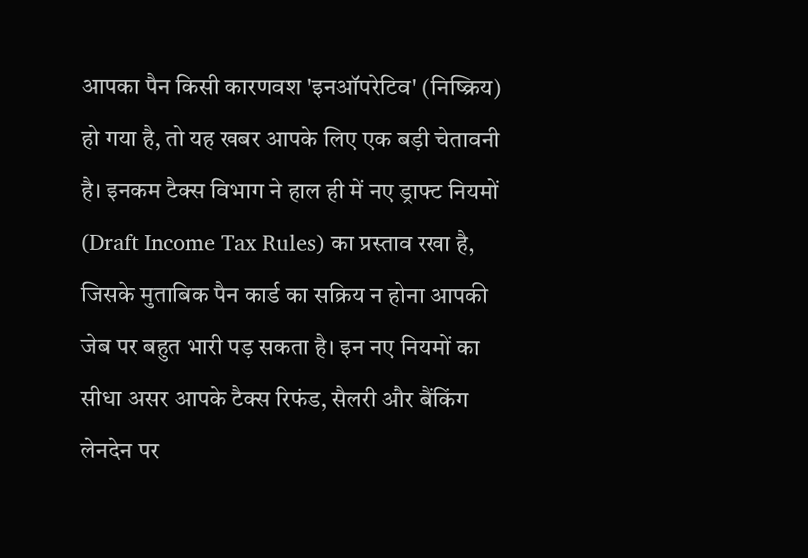आपका पैन किसी कारणवश 'इनऑपरेटिव' (निष्क्रिय) हो गया है, तो यह खबर आपके लिए एक बड़ी चेतावनी है। इनकम टैक्स विभाग ने हाल ही में नए ड्राफ्ट नियमों (Draft Income Tax Rules) का प्रस्ताव रखा है, जिसके मुताबिक पैन कार्ड का सक्रिय न होना आपकी जेब पर बहुत भारी पड़ सकता है। इन नए नियमों का सीधा असर आपके टैक्स रिफंड, सैलरी और बैंकिंग लेनदेन पर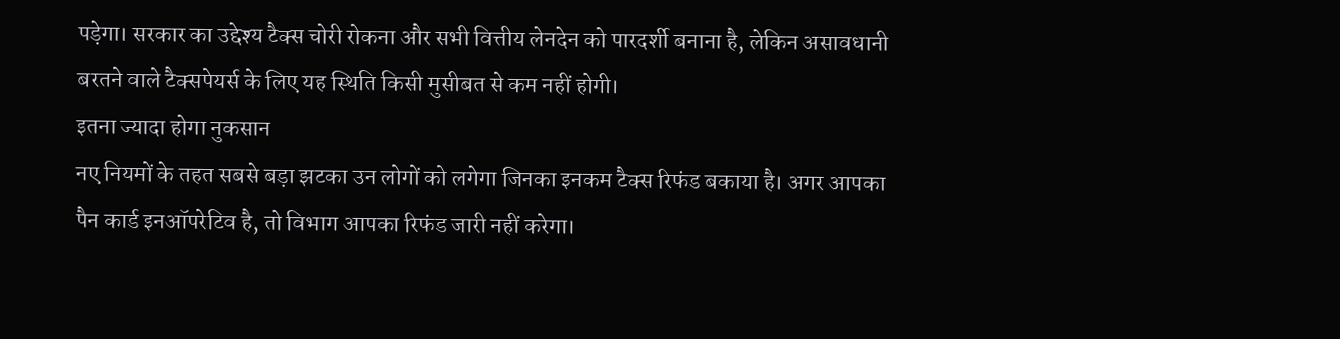पड़ेगा। सरकार का उद्देश्य टैक्स चोरी रोकना और सभी वित्तीय लेनदेन को पारदर्शी बनाना है, लेकिन असावधानी बरतने वाले टैक्सपेयर्स के लिए यह स्थिति किसी मुसीबत से कम नहीं होगी।
इतना ज्यादा होगा नुकसान
नए नियमों के तहत सबसे बड़ा झटका उन लोगों को लगेगा जिनका इनकम टैक्स रिफंड बकाया है। अगर आपका पैन कार्ड इनऑपरेटिव है, तो विभाग आपका रिफंड जारी नहीं करेगा।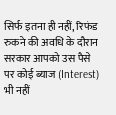सिर्फ इतना ही नहीं, रिफंड रुकने की अवधि के दौरान सरकार आपको उस पैसे पर कोई ब्याज (Interest) भी नहीं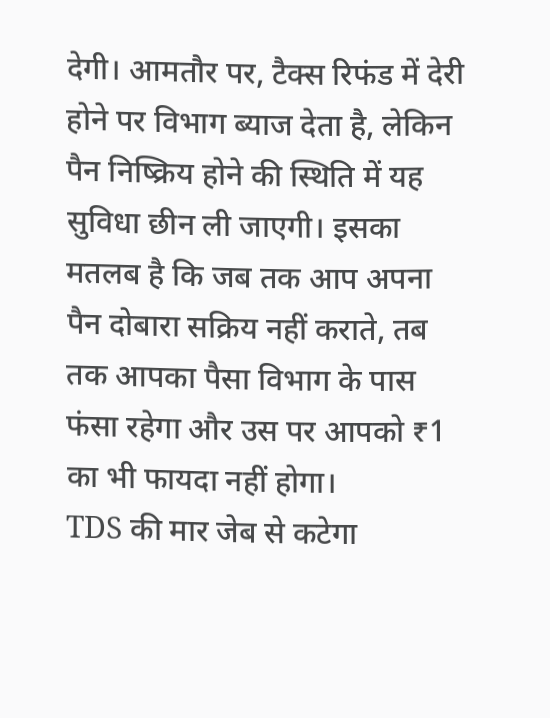देगी। आमतौर पर, टैक्स रिफंड में देरी होने पर विभाग ब्याज देता है, लेकिन पैन निष्क्रिय होने की स्थिति में यह सुविधा छीन ली जाएगी। इसका मतलब है कि जब तक आप अपना पैन दोबारा सक्रिय नहीं कराते, तब तक आपका पैसा विभाग के पास फंसा रहेगा और उस पर आपको ₹1 का भी फायदा नहीं होगा।
TDS की मार जेब से कटेगा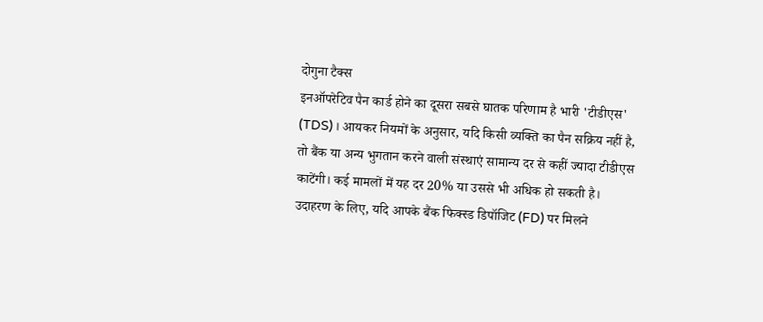दोगुना टैक्स
इनऑपरेटिव पैन कार्ड होने का दूसरा सबसे घातक परिणाम है भारी 'टीडीएस' (TDS)। आयकर नियमों के अनुसार, यदि किसी व्यक्ति का पैन सक्रिय नहीं है, तो बैंक या अन्य भुगतान करने वाली संस्थाएं सामान्य दर से कहीं ज्यादा टीडीएस काटेंगी। कई मामलों में यह दर 20% या उससे भी अधिक हो सकती है। उदाहरण के लिए, यदि आपके बैंक फिक्स्ड डिपॉजिट (FD) पर मिलने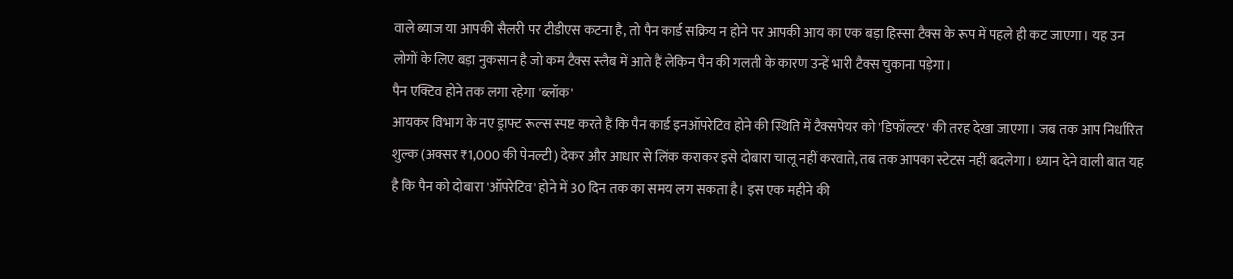वाले ब्याज या आपकी सैलरी पर टीडीएस कटना है, तो पैन कार्ड सक्रिय न होने पर आपकी आय का एक बड़ा हिस्सा टैक्स के रूप में पहले ही कट जाएगा। यह उन लोगों के लिए बड़ा नुकसान है जो कम टैक्स स्लैब में आते हैं लेकिन पैन की गलती के कारण उन्हें भारी टैक्स चुकाना पड़ेगा।
पैन एक्टिव होने तक लगा रहेगा 'ब्लॉक'
आयकर विभाग के नए ड्राफ्ट रूल्स स्पष्ट करते हैं कि पैन कार्ड इनऑपरेटिव होने की स्थिति में टैक्सपेयर को 'डिफॉल्टर' की तरह देखा जाएगा। जब तक आप निर्धारित शुल्क (अक्सर ₹1,000 की पेनल्टी) देकर और आधार से लिंक कराकर इसे दोबारा चालू नहीं करवाते, तब तक आपका स्टेटस नहीं बदलेगा। ध्यान देने वाली बात यह है कि पैन को दोबारा 'ऑपरेटिव' होने में 30 दिन तक का समय लग सकता है। इस एक महीने की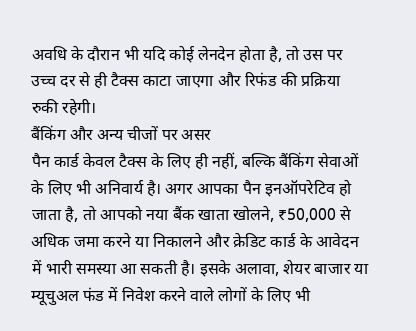अवधि के दौरान भी यदि कोई लेनदेन होता है, तो उस पर उच्च दर से ही टैक्स काटा जाएगा और रिफंड की प्रक्रिया रुकी रहेगी।
बैंकिंग और अन्य चीजों पर असर
पैन कार्ड केवल टैक्स के लिए ही नहीं, बल्कि बैंकिंग सेवाओं के लिए भी अनिवार्य है। अगर आपका पैन इनऑपरेटिव हो जाता है, तो आपको नया बैंक खाता खोलने, ₹50,000 से अधिक जमा करने या निकालने और क्रेडिट कार्ड के आवेदन में भारी समस्या आ सकती है। इसके अलावा, शेयर बाजार या म्यूचुअल फंड में निवेश करने वाले लोगों के लिए भी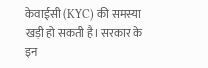केवाईसी (KYC) की समस्या खड़ी हो सकती है। सरकार के इन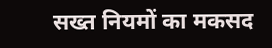सख्त नियमों का मकसद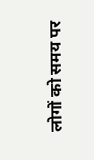लोगों को समय पर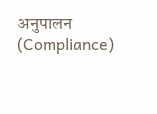अनुपालन (Compliance)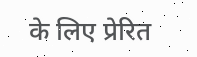के लिए प्रेरित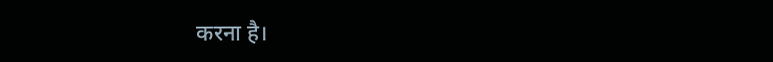करना है।